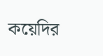কয়েদির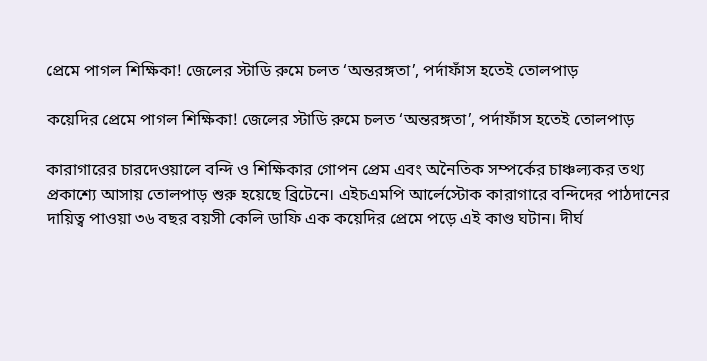প্রেমে পাগল শিক্ষিকা! জেলের স্টাডি রুমে চলত ‘অন্তরঙ্গতা’, পর্দাফাঁস হতেই তোলপাড়

কয়েদির প্রেমে পাগল শিক্ষিকা! জেলের স্টাডি রুমে চলত ‘অন্তরঙ্গতা’, পর্দাফাঁস হতেই তোলপাড়

কারাগারের চারদেওয়ালে বন্দি ও শিক্ষিকার গোপন প্রেম এবং অনৈতিক সম্পর্কের চাঞ্চল্যকর তথ্য প্রকাশ্যে আসায় তোলপাড় শুরু হয়েছে ব্রিটেনে। এইচএমপি আর্লেস্টোক কারাগারে বন্দিদের পাঠদানের দায়িত্ব পাওয়া ৩৬ বছর বয়সী কেলি ডাফি এক কয়েদির প্রেমে পড়ে এই কাণ্ড ঘটান। দীর্ঘ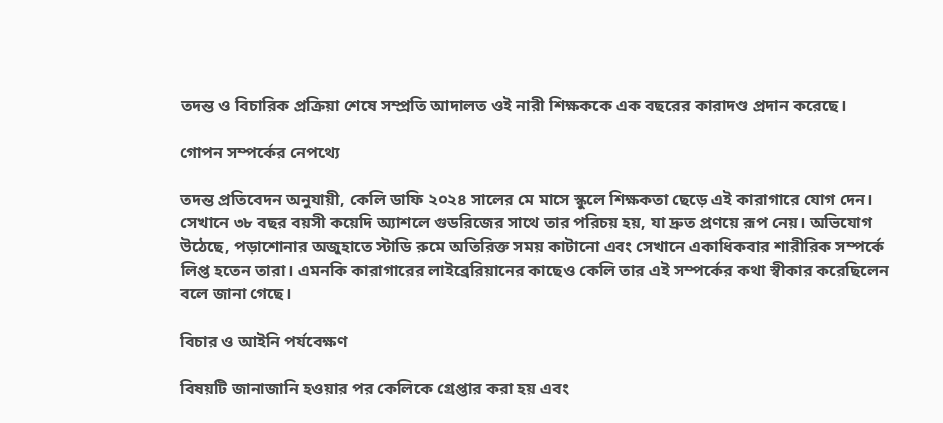তদন্ত ও বিচারিক প্রক্রিয়া শেষে সম্প্রতি আদালত ওই নারী শিক্ষককে এক বছরের কারাদণ্ড প্রদান করেছে।

গোপন সম্পর্কের নেপথ্যে

তদন্ত প্রতিবেদন অনুযায়ী, কেলি ডাফি ২০২৪ সালের মে মাসে স্কুলে শিক্ষকতা ছেড়ে এই কারাগারে যোগ দেন। সেখানে ৩৮ বছর বয়সী কয়েদি অ্যাশলে গুডরিজের সাথে তার পরিচয় হয়, যা দ্রুত প্রণয়ে রূপ নেয়। অভিযোগ উঠেছে, পড়াশোনার অজুহাতে স্টাডি রুমে অতিরিক্ত সময় কাটানো এবং সেখানে একাধিকবার শারীরিক সম্পর্কে লিপ্ত হতেন তারা। এমনকি কারাগারের লাইব্রেরিয়ানের কাছেও কেলি তার এই সম্পর্কের কথা স্বীকার করেছিলেন বলে জানা গেছে।

বিচার ও আইনি পর্যবেক্ষণ

বিষয়টি জানাজানি হওয়ার পর কেলিকে গ্রেপ্তার করা হয় এবং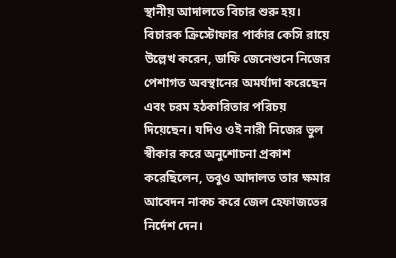স্থানীয় আদালতে বিচার শুরু হয়। বিচারক ক্রিস্টোফার পার্কার কেসি রায়ে উল্লেখ করেন, ডাফি জেনেশুনে নিজের পেশাগত অবস্থানের অমর্যাদা করেছেন এবং চরম হঠকারিতার পরিচয় দিয়েছেন। যদিও ওই নারী নিজের ভুল স্বীকার করে অনুশোচনা প্রকাশ করেছিলেন, তবুও আদালত তার ক্ষমার আবেদন নাকচ করে জেল হেফাজতের নির্দেশ দেন।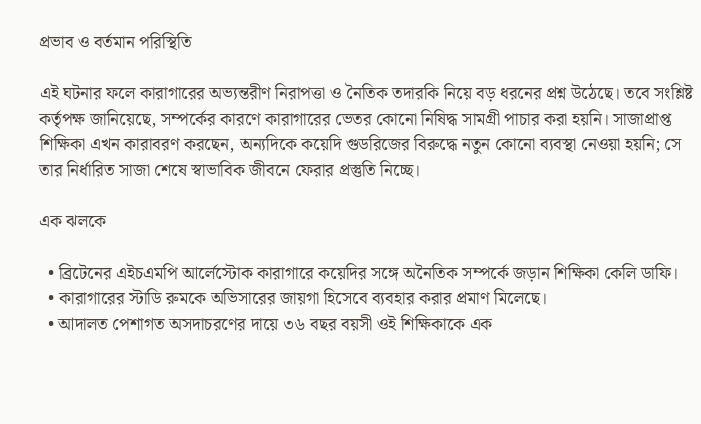প্রভাব ও বর্তমান পরিস্থিতি

এই ঘটনার ফলে কারাগারের অভ্যন্তরীণ নিরাপত্তা ও নৈতিক তদারকি নিয়ে বড় ধরনের প্রশ্ন উঠেছে। তবে সংশ্লিষ্ট কর্তৃপক্ষ জানিয়েছে, সম্পর্কের কারণে কারাগারের ভেতর কোনো নিষিদ্ধ সামগ্রী পাচার করা হয়নি। সাজাপ্রাপ্ত শিক্ষিকা এখন কারাবরণ করছেন, অন্যদিকে কয়েদি গুডরিজের বিরুদ্ধে নতুন কোনো ব্যবস্থা নেওয়া হয়নি; সে তার নির্ধারিত সাজা শেষে স্বাভাবিক জীবনে ফেরার প্রস্তুতি নিচ্ছে।

এক ঝলকে

  • ব্রিটেনের এইচএমপি আর্লেস্টোক কারাগারে কয়েদির সঙ্গে অনৈতিক সম্পর্কে জড়ান শিক্ষিকা কেলি ডাফি।
  • কারাগারের স্টাডি রুমকে অভিসারের জায়গা হিসেবে ব্যবহার করার প্রমাণ মিলেছে।
  • আদালত পেশাগত অসদাচরণের দায়ে ৩৬ বছর বয়সী ওই শিক্ষিকাকে এক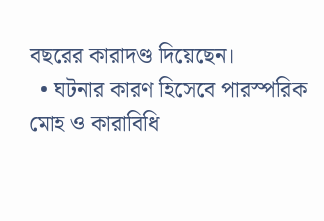বছরের কারাদণ্ড দিয়েছেন।
  • ঘটনার কারণ হিসেবে পারস্পরিক মোহ ও কারাবিধি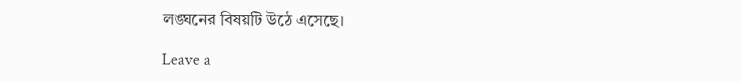লঙ্ঘনের বিষয়টি উঠে এসেছে।

Leave a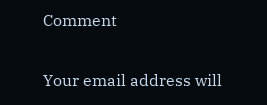Comment

Your email address will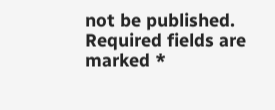not be published. Required fields are marked *